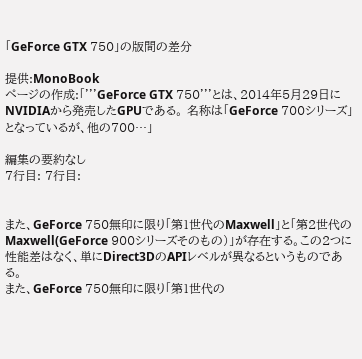「GeForce GTX 750」の版間の差分

提供:MonoBook
ページの作成:「'''GeForce GTX 750'''とは、2014年5月29日にNVIDIAから発売したGPUである。 名称は「GeForce 700シリーズ」となっているが、他の700…」

編集の要約なし
7行目: 7行目:


また、GeForce 750無印に限り「第1世代のMaxwell」と「第2世代のMaxwell(GeForce 900シリーズそのもの)」が存在する。この2つに性能差はなく、単にDirect3DのAPIレベルが異なるというものである。
また、GeForce 750無印に限り「第1世代の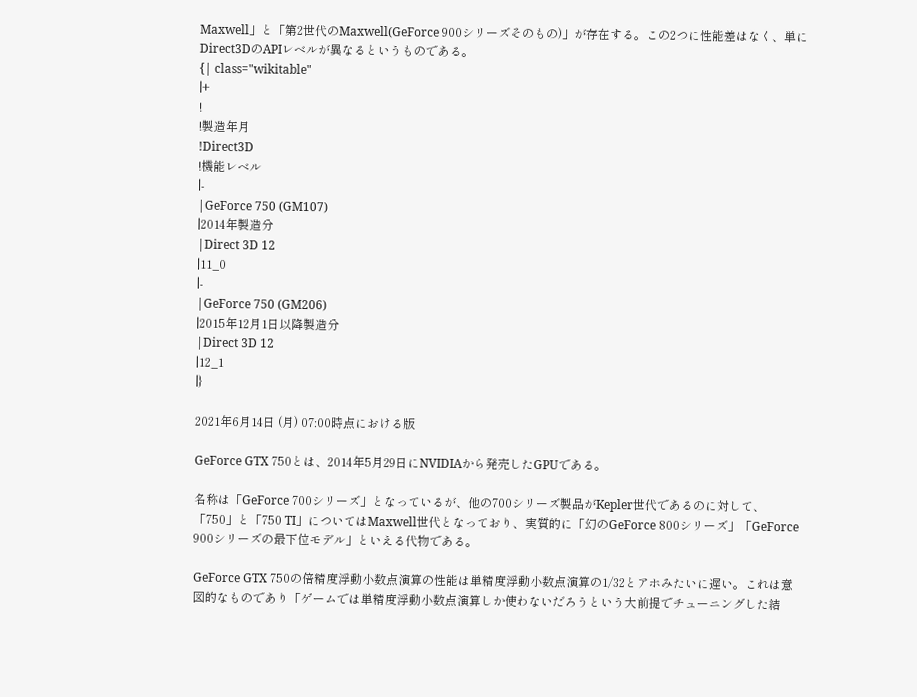Maxwell」と「第2世代のMaxwell(GeForce 900シリーズそのもの)」が存在する。この2つに性能差はなく、単にDirect3DのAPIレベルが異なるというものである。
{| class="wikitable"
|+
!
!製造年月
!Direct3D
!機能レベル
|-
|GeForce 750 (GM107)
|2014年製造分
|Direct 3D 12
|11_0
|-
|GeForce 750 (GM206)
|2015年12月1日以降製造分
|Direct 3D 12
|12_1
|}

2021年6月14日 (月) 07:00時点における版

GeForce GTX 750とは、2014年5月29日にNVIDIAから発売したGPUである。

名称は「GeForce 700シリーズ」となっているが、他の700シリーズ製品がKepler世代であるのに対して、「750」と「750 TI」についてはMaxwell世代となっており、実質的に「幻のGeForce 800シリーズ」「GeForce 900シリーズの最下位モデル」といえる代物である。

GeForce GTX 750の倍精度浮動小数点演算の性能は単精度浮動小数点演算の1/32とアホみたいに遅い。これは意図的なものであり「ゲームでは単精度浮動小数点演算しか使わないだろうという大前提でチューニングした結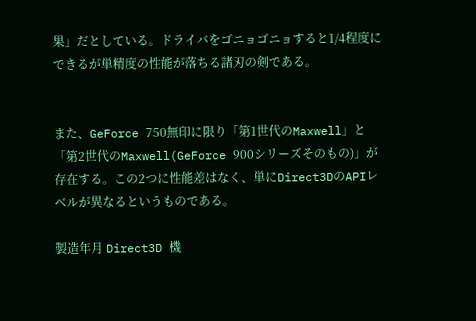果」だとしている。ドライバをゴニョゴニョすると1/4程度にできるが単精度の性能が落ちる諸刃の剣である。


また、GeForce 750無印に限り「第1世代のMaxwell」と「第2世代のMaxwell(GeForce 900シリーズそのもの)」が存在する。この2つに性能差はなく、単にDirect3DのAPIレベルが異なるというものである。

製造年月 Direct3D 機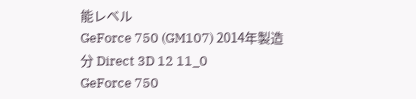能レベル
GeForce 750 (GM107) 2014年製造分 Direct 3D 12 11_0
GeForce 750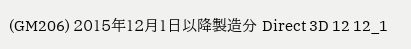(GM206) 2015年12月1日以降製造分 Direct 3D 12 12_1